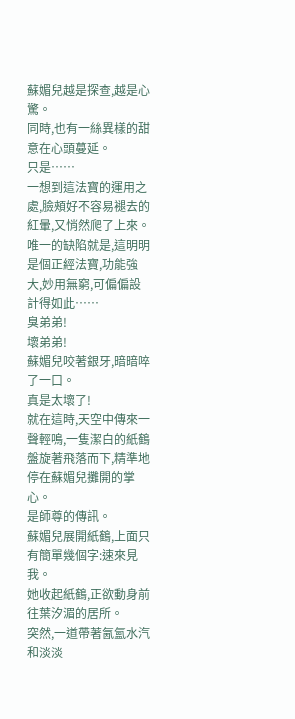蘇媚兒越是探查,越是心驚。
同時,也有一絲異樣的甜意在心頭蔓延。
只是……
一想到這法寶的運用之處,臉頰好不容易褪去的紅暈,又悄然爬了上來。
唯一的缺陷就是,這明明是個正經法寶,功能強大,妙用無窮,可偏偏設計得如此……
臭弟弟!
壞弟弟!
蘇媚兒咬著銀牙,暗暗啐了一口。
真是太壞了!
就在這時,天空中傳來一聲輕鳴,一隻潔白的紙鶴盤旋著飛落而下,精準地停在蘇媚兒攤開的掌心。
是師尊的傳訊。
蘇媚兒展開紙鶴,上面只有簡單幾個字:速來見我。
她收起紙鶴,正欲動身前往葉汐湄的居所。
突然,一道帶著氤氳水汽和淡淡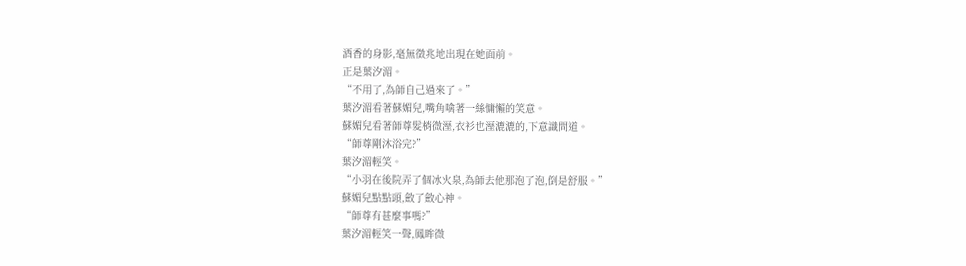酒香的身影,毫無徵兆地出現在她面前。
正是葉汐湄。
“不用了,為師自己過來了。”
葉汐湄看著蘇媚兒,嘴角噙著一絲慵懶的笑意。
蘇媚兒看著師尊髮梢微溼,衣衫也溼漉漉的,下意識問道。
“師尊剛沐浴完?”
葉汐湄輕笑。
“小羽在後院弄了個冰火泉,為師去他那泡了泡,倒是舒服。”
蘇媚兒點點頭,斂了斂心神。
“師尊有甚麼事嗎?”
葉汐湄輕笑一聲,鳳眸微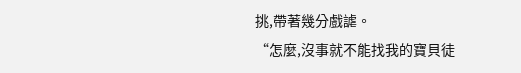挑,帶著幾分戲謔。
“怎麼,沒事就不能找我的寶貝徒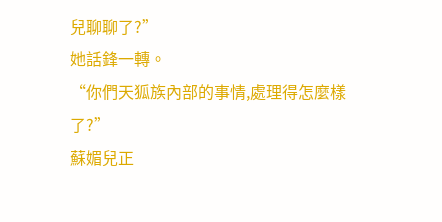兒聊聊了?”
她話鋒一轉。
“你們天狐族內部的事情,處理得怎麼樣了?”
蘇媚兒正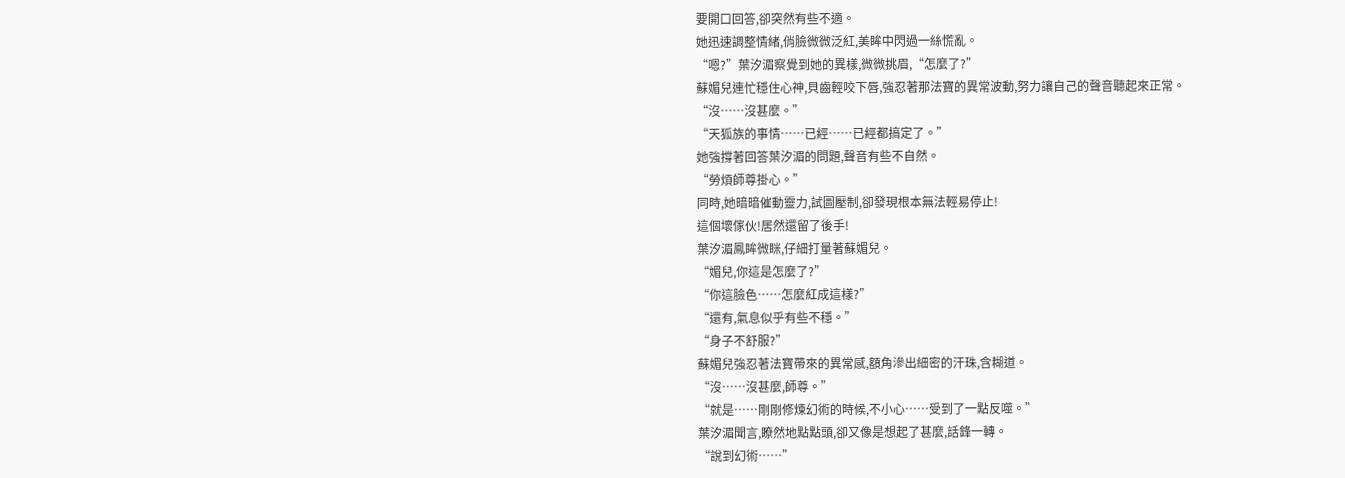要開口回答,卻突然有些不適。
她迅速調整情緒,俏臉微微泛紅,美眸中閃過一絲慌亂。
“嗯?”葉汐湄察覺到她的異樣,微微挑眉,“怎麼了?”
蘇媚兒連忙穩住心神,貝齒輕咬下唇,強忍著那法寶的異常波動,努力讓自己的聲音聽起來正常。
“沒……沒甚麼。”
“天狐族的事情……已經……已經都搞定了。”
她強撐著回答葉汐湄的問題,聲音有些不自然。
“勞煩師尊掛心。”
同時,她暗暗催動靈力,試圖壓制,卻發現根本無法輕易停止!
這個壞傢伙!居然還留了後手!
葉汐湄鳳眸微眯,仔細打量著蘇媚兒。
“媚兒,你這是怎麼了?”
“你這臉色……怎麼紅成這樣?”
“還有,氣息似乎有些不穩。”
“身子不舒服?”
蘇媚兒強忍著法寶帶來的異常感,額角滲出細密的汗珠,含糊道。
“沒……沒甚麼,師尊。”
“就是……剛剛修煉幻術的時候,不小心……受到了一點反噬。”
葉汐湄聞言,瞭然地點點頭,卻又像是想起了甚麼,話鋒一轉。
“說到幻術……”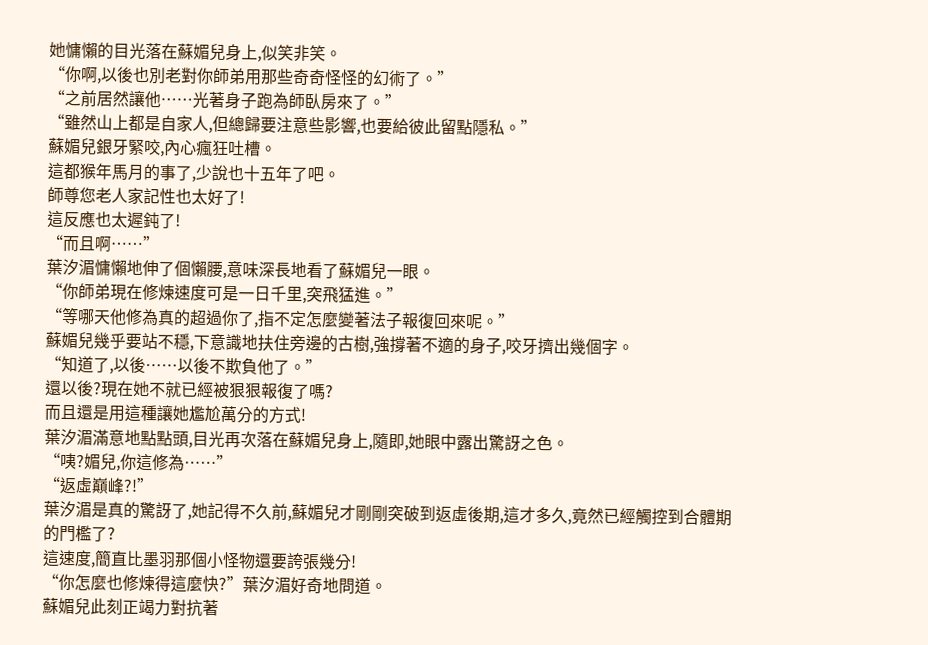她慵懶的目光落在蘇媚兒身上,似笑非笑。
“你啊,以後也別老對你師弟用那些奇奇怪怪的幻術了。”
“之前居然讓他……光著身子跑為師臥房來了。”
“雖然山上都是自家人,但總歸要注意些影響,也要給彼此留點隱私。”
蘇媚兒銀牙緊咬,內心瘋狂吐槽。
這都猴年馬月的事了,少說也十五年了吧。
師尊您老人家記性也太好了!
這反應也太遲鈍了!
“而且啊……”
葉汐湄慵懶地伸了個懶腰,意味深長地看了蘇媚兒一眼。
“你師弟現在修煉速度可是一日千里,突飛猛進。”
“等哪天他修為真的超過你了,指不定怎麼變著法子報復回來呢。”
蘇媚兒幾乎要站不穩,下意識地扶住旁邊的古樹,強撐著不適的身子,咬牙擠出幾個字。
“知道了,以後……以後不欺負他了。”
還以後?現在她不就已經被狠狠報復了嗎?
而且還是用這種讓她尷尬萬分的方式!
葉汐湄滿意地點點頭,目光再次落在蘇媚兒身上,隨即,她眼中露出驚訝之色。
“咦?媚兒,你這修為……”
“返虛巔峰?!”
葉汐湄是真的驚訝了,她記得不久前,蘇媚兒才剛剛突破到返虛後期,這才多久,竟然已經觸控到合體期的門檻了?
這速度,簡直比墨羽那個小怪物還要誇張幾分!
“你怎麼也修煉得這麼快?”葉汐湄好奇地問道。
蘇媚兒此刻正竭力對抗著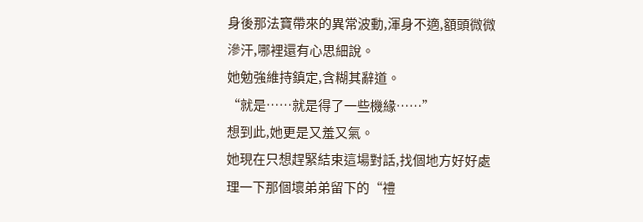身後那法寶帶來的異常波動,渾身不適,額頭微微滲汗,哪裡還有心思細說。
她勉強維持鎮定,含糊其辭道。
“就是……就是得了一些機緣……”
想到此,她更是又羞又氣。
她現在只想趕緊結束這場對話,找個地方好好處理一下那個壞弟弟留下的“禮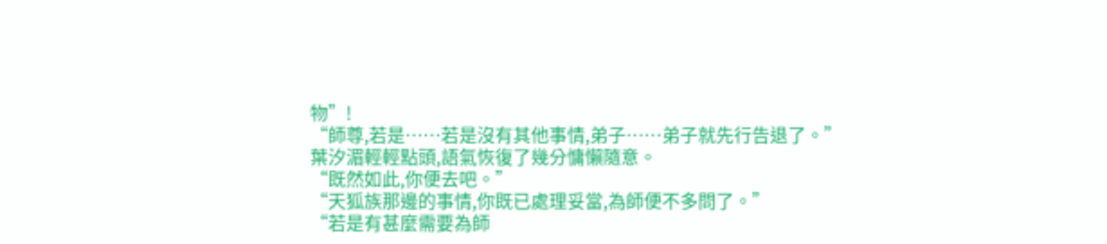物”!
“師尊,若是……若是沒有其他事情,弟子……弟子就先行告退了。”
葉汐湄輕輕點頭,語氣恢復了幾分慵懶隨意。
“既然如此,你便去吧。”
“天狐族那邊的事情,你既已處理妥當,為師便不多問了。”
“若是有甚麼需要為師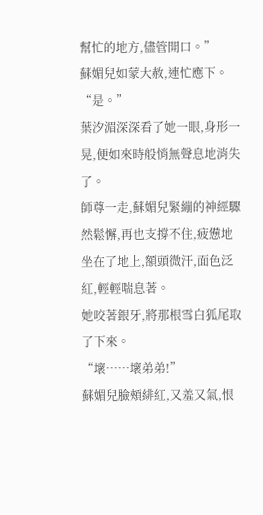幫忙的地方,儘管開口。”
蘇媚兒如蒙大赦,連忙應下。
“是。”
葉汐湄深深看了她一眼,身形一晃,便如來時般悄無聲息地消失了。
師尊一走,蘇媚兒緊繃的神經驟然鬆懈,再也支撐不住,疲憊地坐在了地上,額頭微汗,面色泛紅,輕輕喘息著。
她咬著銀牙,將那根雪白狐尾取了下來。
“壞……壞弟弟!”
蘇媚兒臉頰緋紅,又羞又氣,恨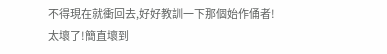不得現在就衝回去,好好教訓一下那個始作俑者!
太壞了!簡直壞到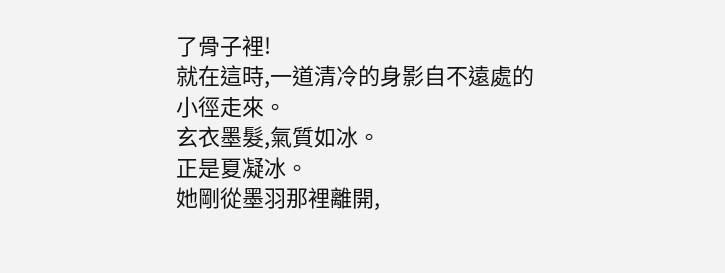了骨子裡!
就在這時,一道清冷的身影自不遠處的小徑走來。
玄衣墨髮,氣質如冰。
正是夏凝冰。
她剛從墨羽那裡離開,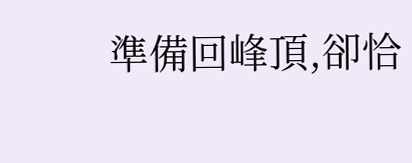準備回峰頂,卻恰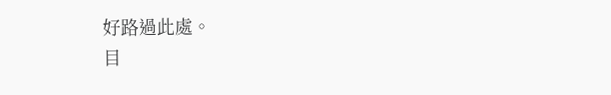好路過此處。
目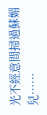光不經意間掃過蘇媚兒……